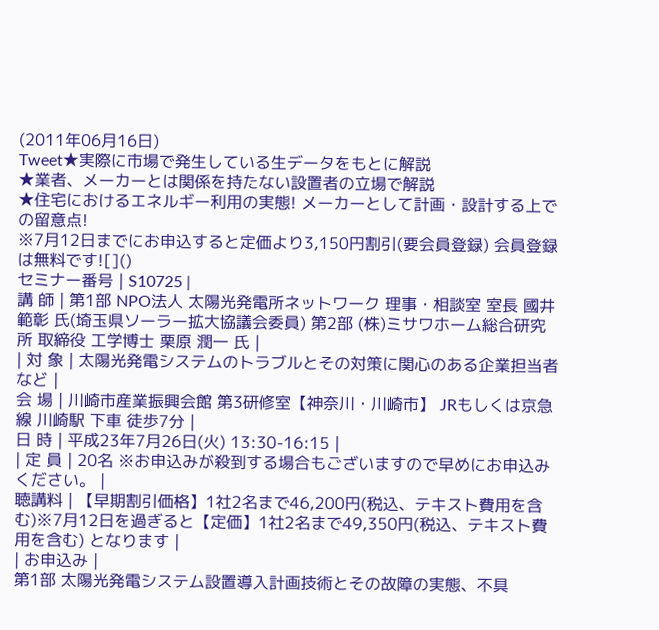(2011年06月16日)
Tweet★実際に市場で発生している生データをもとに解説
★業者、メーカーとは関係を持たない設置者の立場で解説
★住宅におけるエネルギー利用の実態! メーカーとして計画・設計する上での留意点!
※7月12日までにお申込すると定価より3,150円割引(要会員登録) 会員登録は無料です![]()
セミナー番号 | S10725 |
講 師 | 第1部 NPO法人 太陽光発電所ネットワーク 理事・相談室 室長 國井 範彰 氏(埼玉県ソーラー拡大協議会委員) 第2部 (株)ミサワホーム総合研究所 取締役 工学博士 栗原 潤一 氏 |
| 対 象 | 太陽光発電システムのトラブルとその対策に関心のある企業担当者など |
会 場 | 川崎市産業振興会館 第3研修室【神奈川・川崎市】 JRもしくは京急線 川崎駅 下車 徒歩7分 |
日 時 | 平成23年7月26日(火) 13:30-16:15 |
| 定 員 | 20名 ※お申込みが殺到する場合もございますので早めにお申込みください。 |
聴講料 | 【早期割引価格】1社2名まで46,200円(税込、テキスト費用を含む)※7月12日を過ぎると【定価】1社2名まで49,350円(税込、テキスト費用を含む) となります |
| お申込み |
第1部 太陽光発電システム設置導入計画技術とその故障の実態、不具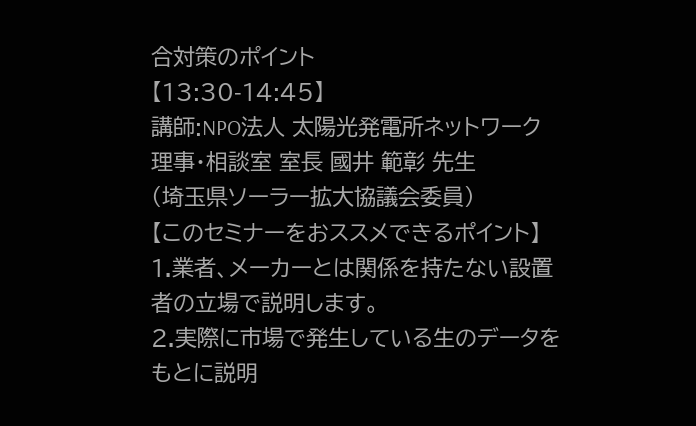合対策のポイント
【13:30-14:45】
講師:NPO法人 太陽光発電所ネットワーク 理事・相談室 室長 國井 範彰 先生
(埼玉県ソーラー拡大協議会委員)
【このセミナーをおススメできるポイント】
1.業者、メーカーとは関係を持たない設置者の立場で説明します。
2.実際に市場で発生している生のデータをもとに説明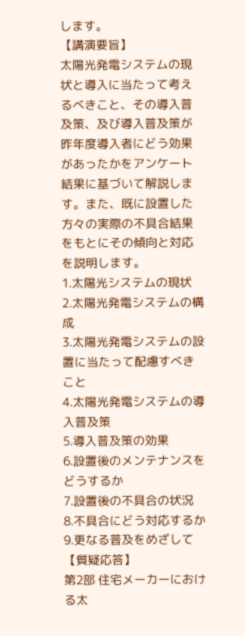します。
【講演要旨】
太陽光発電システムの現状と導入に当たって考えるべきこと、その導入普及策、及び導入普及策が昨年度導入者にどう効果があったかをアンケート結果に基づいて解説します。また、既に設置した方々の実際の不具合結果をもとにその傾向と対応を説明します。
1.太陽光システムの現状
2.太陽光発電システムの構成
3.太陽光発電システムの設置に当たって配慮すべきこと
4.太陽光発電システムの導入普及策
5.導入普及策の効果
6.設置後のメンテナンスをどうするか
7.設置後の不具合の状況
8.不具合にどう対応するか
9.更なる普及をめざして
【質疑応答】
第2部 住宅メーカーにおける太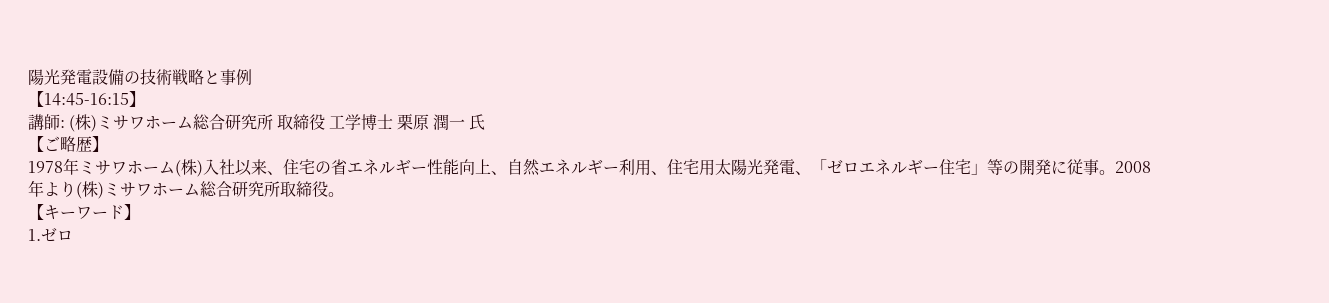陽光発電設備の技術戦略と事例
【14:45-16:15】
講師: (株)ミサワホーム総合研究所 取締役 工学博士 栗原 潤一 氏
【ご略歴】
1978年ミサワホーム(株)入社以来、住宅の省エネルギー性能向上、自然エネルギー利用、住宅用太陽光発電、「ゼロエネルギー住宅」等の開発に従事。2008年より(株)ミサワホーム総合研究所取締役。
【キーワード】
1.ゼロ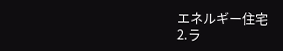エネルギー住宅
2.ラ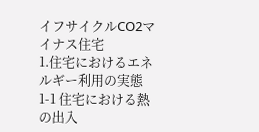イフサイクルCO2マイナス住宅
1.住宅におけるエネルギー利用の実態
1-1 住宅における熱の出入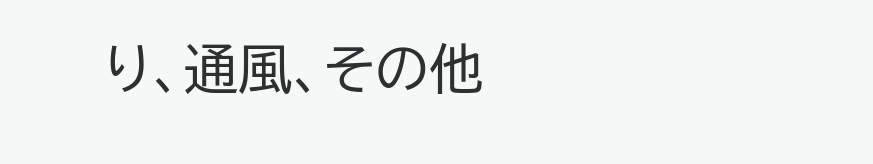り、通風、その他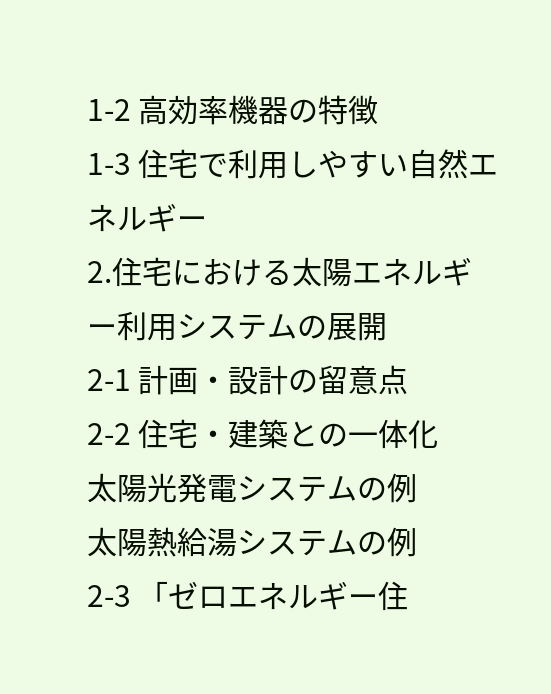1-2 高効率機器の特徴
1-3 住宅で利用しやすい自然エネルギー
2.住宅における太陽エネルギー利用システムの展開
2-1 計画・設計の留意点
2-2 住宅・建築との一体化
太陽光発電システムの例
太陽熱給湯システムの例
2-3 「ゼロエネルギー住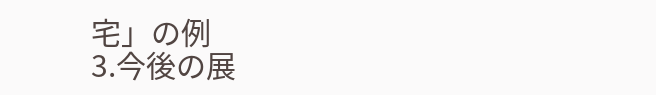宅」の例
3.今後の展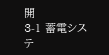開
3-1 蓄電システ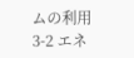ムの利用
3-2 エネ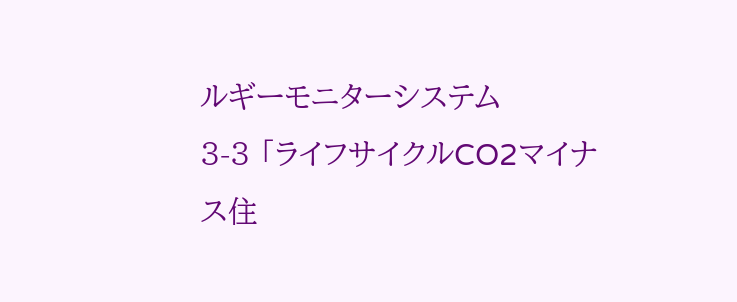ルギーモニターシステム
3-3 「ライフサイクルCO2マイナス住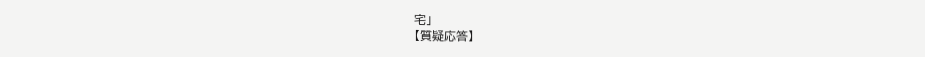宅」
【質疑応答】